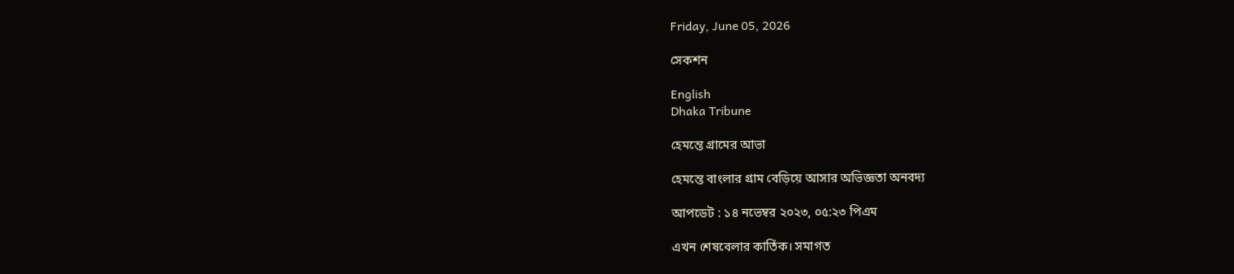Friday, June 05, 2026

সেকশন

English
Dhaka Tribune

হেমন্তে গ্রামের আভা

হেমন্তে বাংলার গ্রাম বেড়িয়ে আসার অভিজ্ঞতা অনবদ্য

আপডেট : ১৪ নভেম্বর ২০২৩, ০৫:২৩ পিএম

এখন শেষবেলার কার্তিক। সমাগত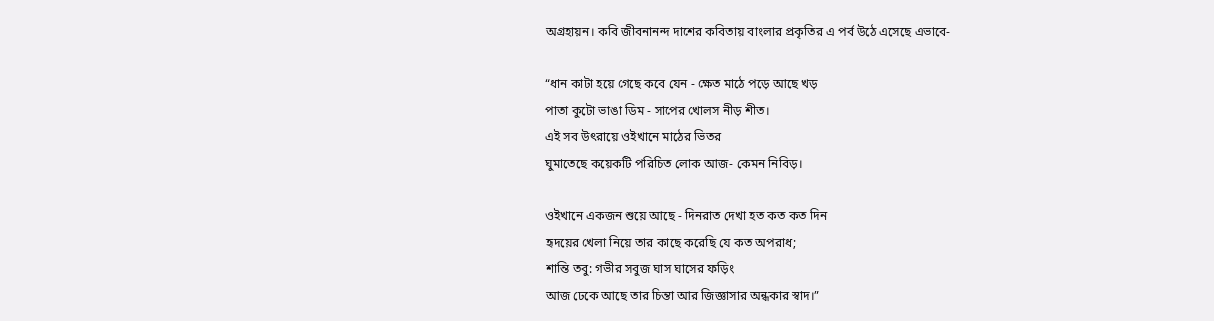অগ্রহায়ন। কবি জীবনানন্দ দাশের কবিতায় বাংলার প্রকৃতির এ পর্ব উঠে এসেছে এভাবে-

“ধান কাটা হয়ে গেছে কবে যেন - ক্ষেত মাঠে পড়ে আছে খড়
পাতা কুটো ভাঙা ডিম - সাপের খোলস নীড় শীত।
এই সব উৎরায়ে ওইখানে মাঠের ভিতর
ঘুমাতেছে কয়েকটি পরিচিত লোক আজ- কেমন নিবিড়।

ওইখানে একজন শুয়ে আছে - দিনরাত দেখা হত কত কত দিন
হৃদয়ের খেলা নিয়ে তার কাছে করেছি যে কত অপরাধ;
শান্তি তবু: গভীর সবুজ ঘাস ঘাসের ফড়িং
আজ ঢেকে আছে তার চিন্তা আর জিজ্ঞাসার অন্ধকার স্বাদ।”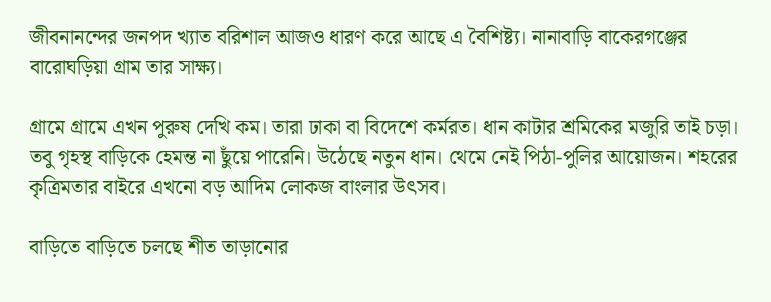জীবনানন্দের জনপদ খ্যাত বরিশাল আজও ধারণ করে আছে এ বৈশিষ্ট্য। নানাবাড়ি বাকেরগঞ্জের বারোঘড়িয়া গ্রাম তার সাক্ষ্য।

গ্রামে গ্রামে এখন পুরুষ দেখি কম। তারা ঢাকা বা বিদেশে কর্মরত। ধান কাটার শ্রমিকের মজুরি তাই চড়া। তবু গৃহস্থ বাড়িকে হেমন্ত না ছুঁয়ে পারেনি। উঠেছে নতুন ধান। থেমে নেই পিঠা-পুলির আয়োজন। শহরের কৃত্রিমতার বাইরে এখনো বড় আদিম লোকজ বাংলার উৎসব।

বাড়িতে বাড়িতে চলছে শীত তাড়ানোর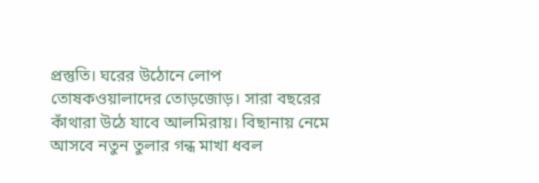প্রস্তুতি। ঘরের উঠোনে লোপ তোষকওয়ালাদের তোড়জোড়। সারা বছরের কাঁথারা উঠে যাবে আলমিরায়। বিছানায় নেমে আসবে নতুন তুলার গন্ধ মাখা ধবল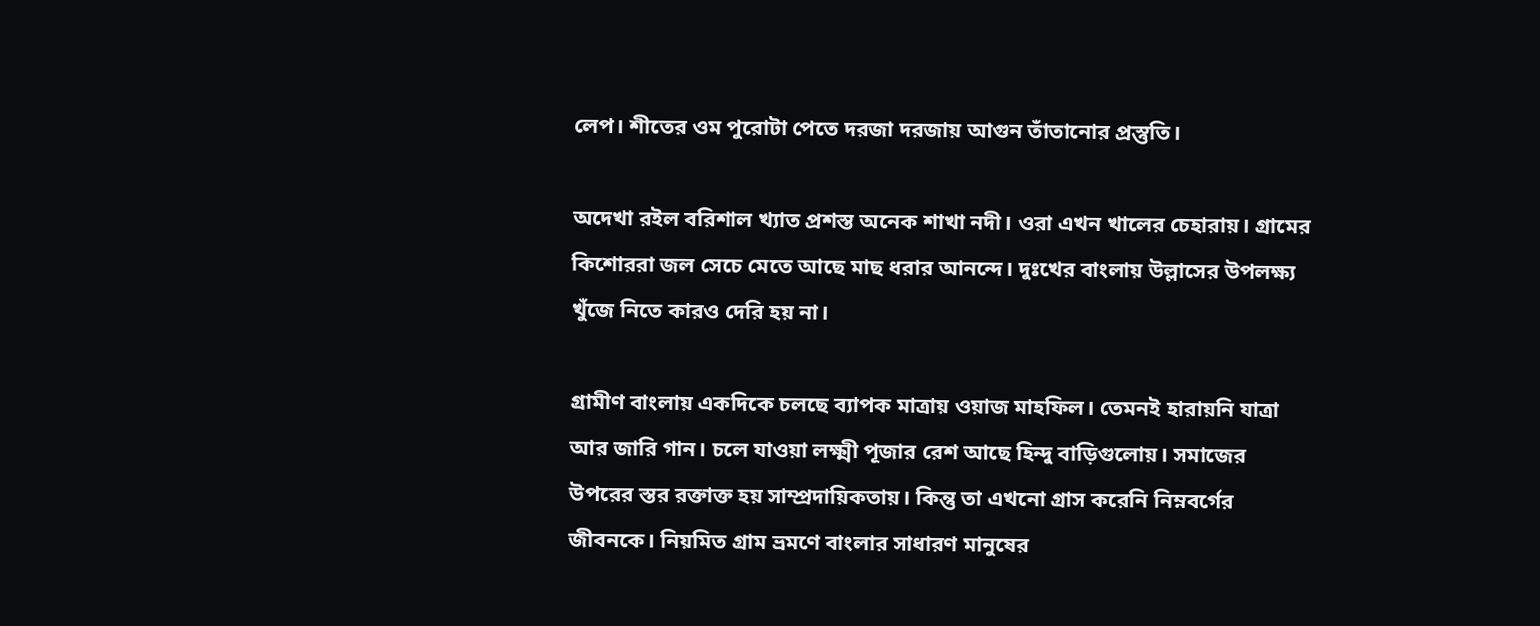লেপ। শীতের ওম পুরোটা পেতে দরজা দরজায় আগুন তাঁতানোর প্রস্তুতি।

অদেখা রইল বরিশাল খ্যাত প্রশস্ত অনেক শাখা নদী। ওরা এখন খালের চেহারায়। গ্রামের কিশোররা জল সেচে মেতে আছে মাছ ধরার আনন্দে। দুঃখের বাংলায় উল্লাসের উপলক্ষ্য খুঁজে নিতে কারও দেরি হয় না।

গ্রামীণ বাংলায় একদিকে চলছে ব্যাপক মাত্রায় ওয়াজ মাহফিল। তেমনই হারায়নি যাত্রা আর জারি গান। চলে যাওয়া লক্ষ্মী পূজার রেশ আছে হিন্দু বাড়িগুলোয়। সমাজের উপরের স্তর রক্তাক্ত হয় সাম্প্রদায়িকতায়। কিন্তু তা এখনো গ্রাস করেনি নিম্নবর্গের জীবনকে। নিয়মিত গ্রাম ভ্রমণে বাংলার সাধারণ মানুষের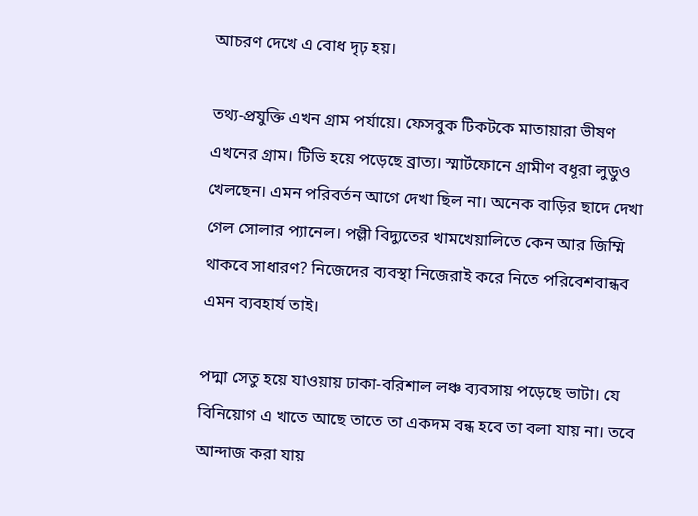আচরণ দেখে এ বোধ দৃঢ় হয়।

তথ্য-প্রযুক্তি এখন গ্রাম পর্যায়ে। ফেসবুক টিকটকে মাতায়ারা ভীষণ এখনের গ্রাম। টিভি হয়ে পড়েছে ব্রাত্য। স্মার্টফোনে গ্রামীণ বধূরা লুডুও খেলছেন। এমন পরিবর্তন আগে দেখা ছিল না। অনেক বাড়ির ছাদে দেখা গেল সোলার প্যানেল। পল্লী বিদ্যুতের খামখেয়ালিতে কেন আর জিম্মি থাকবে সাধারণ? নিজেদের ব্যবস্থা নিজেরাই করে নিতে পরিবেশবান্ধব এমন ব্যবহার্য তাই।

পদ্মা সেতু হয়ে যাওয়ায় ঢাকা-বরিশাল লঞ্চ ব্যবসায় পড়েছে ভাটা। যে বিনিয়োগ এ খাতে আছে তাতে তা একদম বন্ধ হবে তা বলা যায় না। তবে আন্দাজ করা যায়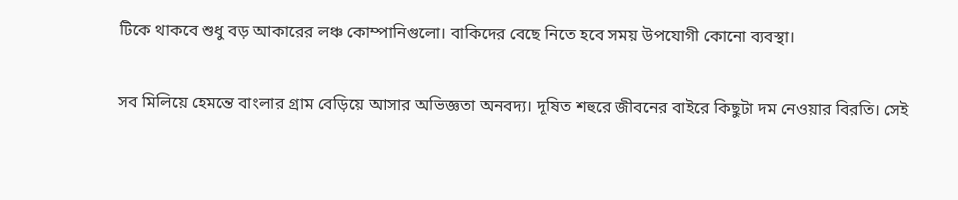টিকে থাকবে শুধু বড় আকারের লঞ্চ কোম্পানিগুলো। বাকিদের বেছে নিতে হবে সময় উপযোগী কোনো ব্যবস্থা।

সব মিলিয়ে হেমন্তে বাংলার গ্রাম বেড়িয়ে আসার অভিজ্ঞতা অনবদ্য। দূষিত শহুরে জীবনের বাইরে কিছুটা দম নেওয়ার বিরতি। সেই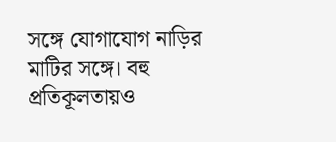সঙ্গে যোগাযোগ নাড়ির মাটির সঙ্গে। বহু প্রতিকূলতায়ও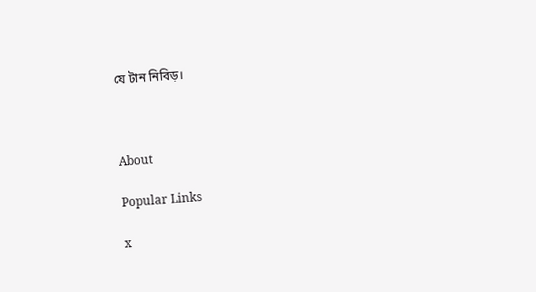যে টান নিবিড়।



About

Popular Links

x